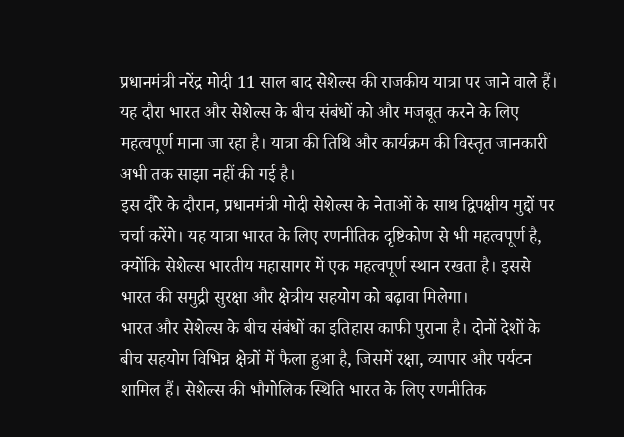प्रधानमंत्री नरेंद्र मोदी 11 साल बाद सेशेल्स की राजकीय यात्रा पर जाने वाले हैं। यह दौरा भारत और सेशेल्स के बीच संबंधों को और मजबूत करने के लिए महत्वपूर्ण माना जा रहा है। यात्रा की तिथि और कार्यक्रम की विस्तृत जानकारी अभी तक साझा नहीं की गई है।
इस दौरे के दौरान, प्रधानमंत्री मोदी सेशेल्स के नेताओं के साथ द्विपक्षीय मुद्दों पर चर्चा करेंगे। यह यात्रा भारत के लिए रणनीतिक दृष्टिकोण से भी महत्वपूर्ण है, क्योंकि सेशेल्स भारतीय महासागर में एक महत्वपूर्ण स्थान रखता है। इससे भारत की समुद्री सुरक्षा और क्षेत्रीय सहयोग को बढ़ावा मिलेगा।
भारत और सेशेल्स के बीच संबंधों का इतिहास काफी पुराना है। दोनों देशों के बीच सहयोग विभिन्न क्षेत्रों में फैला हुआ है, जिसमें रक्षा, व्यापार और पर्यटन शामिल हैं। सेशेल्स की भौगोलिक स्थिति भारत के लिए रणनीतिक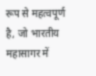रूप से महत्वपूर्ण है, जो भारतीय महासागर में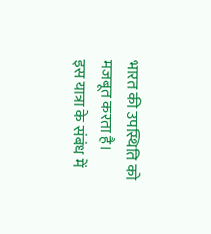भारत की उपस्थिति को मजबूत करता है।
इस यात्रा के संबंध में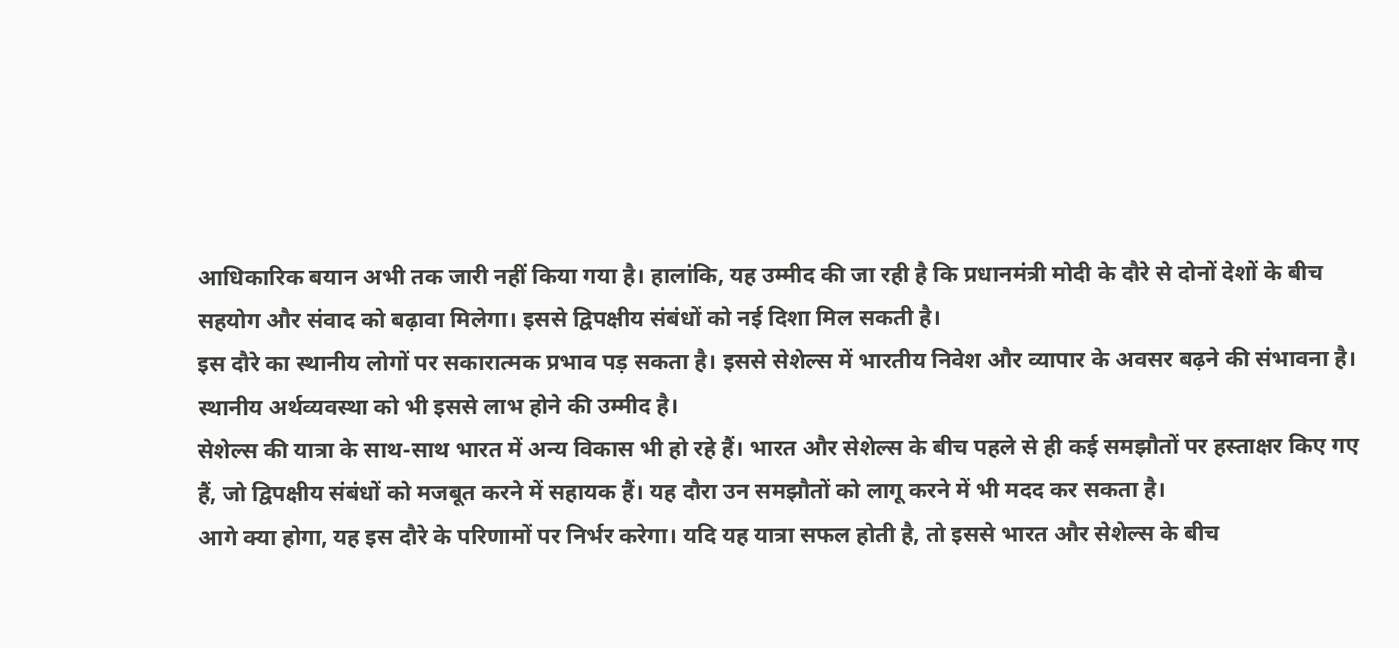आधिकारिक बयान अभी तक जारी नहीं किया गया है। हालांकि, यह उम्मीद की जा रही है कि प्रधानमंत्री मोदी के दौरे से दोनों देशों के बीच सहयोग और संवाद को बढ़ावा मिलेगा। इससे द्विपक्षीय संबंधों को नई दिशा मिल सकती है।
इस दौरे का स्थानीय लोगों पर सकारात्मक प्रभाव पड़ सकता है। इससे सेशेल्स में भारतीय निवेश और व्यापार के अवसर बढ़ने की संभावना है। स्थानीय अर्थव्यवस्था को भी इससे लाभ होने की उम्मीद है।
सेशेल्स की यात्रा के साथ-साथ भारत में अन्य विकास भी हो रहे हैं। भारत और सेशेल्स के बीच पहले से ही कई समझौतों पर हस्ताक्षर किए गए हैं, जो द्विपक्षीय संबंधों को मजबूत करने में सहायक हैं। यह दौरा उन समझौतों को लागू करने में भी मदद कर सकता है।
आगे क्या होगा, यह इस दौरे के परिणामों पर निर्भर करेगा। यदि यह यात्रा सफल होती है, तो इससे भारत और सेशेल्स के बीच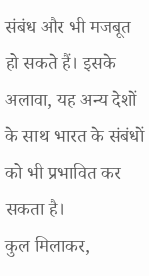संबंध और भी मजबूत हो सकते हैं। इसके अलावा, यह अन्य देशों के साथ भारत के संबंधों को भी प्रभावित कर सकता है।
कुल मिलाकर,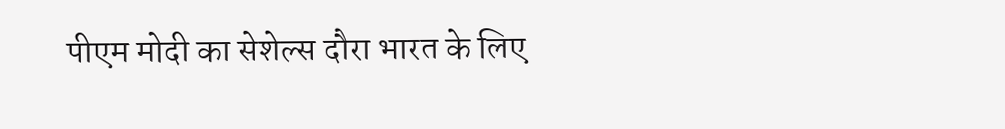पीएम मोदी का सेशेल्स दौरा भारत के लिए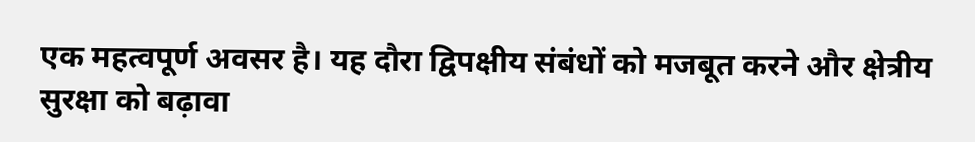एक महत्वपूर्ण अवसर है। यह दौरा द्विपक्षीय संबंधों को मजबूत करने और क्षेत्रीय सुरक्षा को बढ़ावा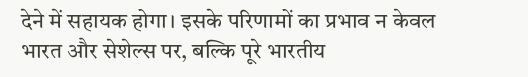देने में सहायक होगा। इसके परिणामों का प्रभाव न केवल भारत और सेशेल्स पर, बल्कि पूरे भारतीय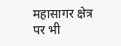महासागर क्षेत्र पर भी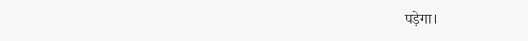पड़ेगा।